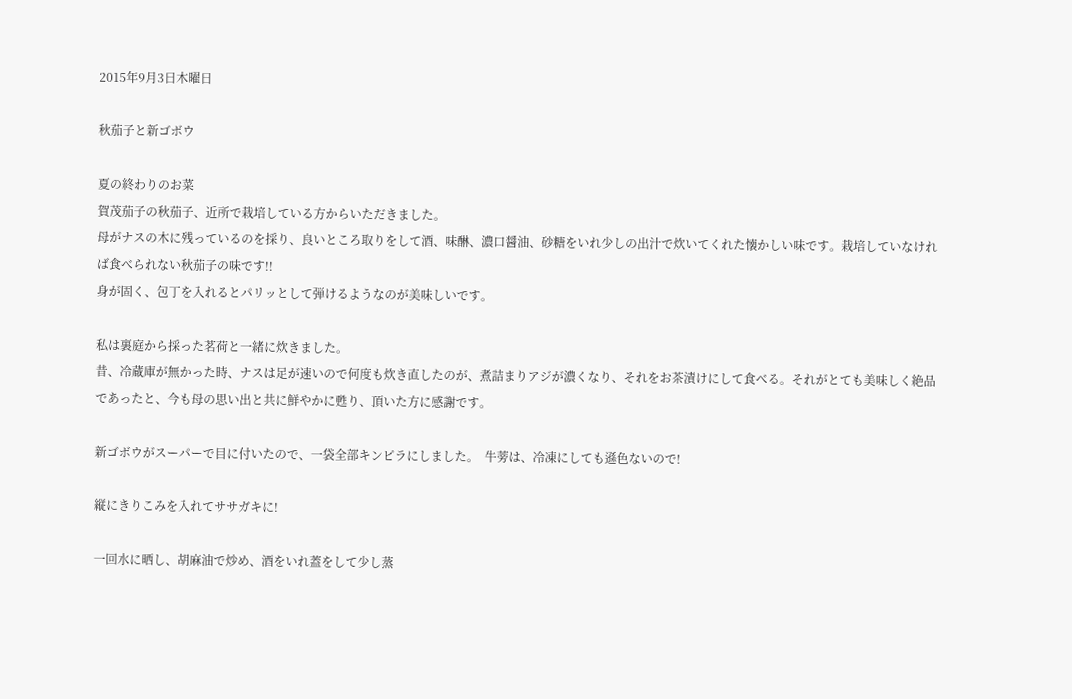2015年9月3日木曜日

秋茄子と新ゴボウ

夏の終わりのお菜
賀茂茄子の秋茄子、近所で栽培している方からいただきました。
母がナスの木に残っているのを採り、良いところ取りをして酒、味醂、濃口醤油、砂糖をいれ少しの出汁で炊いてくれた懐かしい味です。栽培していなければ食べられない秋茄子の味です!!
身が固く、包丁を入れるとパリッとして弾けるようなのが美味しいです。

私は裏庭から採った茗荷と一緒に炊きました。
昔、冷蔵庫が無かった時、ナスは足が速いので何度も炊き直したのが、煮詰まりアジが濃くなり、それをお茶漬けにして食べる。それがとても美味しく絶品であったと、今も母の思い出と共に鮮やかに甦り、頂いた方に感謝です。

新ゴボウがスーパーで目に付いたので、一袋全部キンピラにしました。  牛蒡は、冷凍にしても遜色ないので!

縦にきりこみを入れてササガキに!

一回水に晒し、胡麻油で炒め、酒をいれ蓋をして少し蒸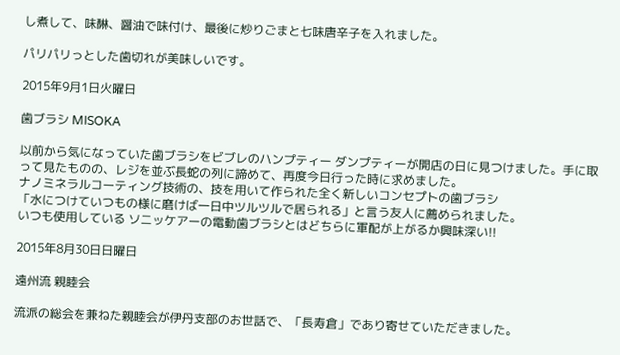し煮して、味醂、醤油で味付け、最後に炒りごまと七味唐辛子を入れました。

パリパリっとした歯切れが美味しいです。

2015年9月1日火曜日

歯ブラシ MISOKA

以前から気になっていた歯ブラシをビブレのハンプティー ダンプティーが開店の日に見つけました。手に取って見たものの、レジを並ぶ長蛇の列に諦めて、再度今日行った時に求めました。
ナノミネラルコーティング技術の、技を用いて作られた全く新しいコンセプトの歯ブラシ
「水につけていつもの様に磨けば一日中ツルツルで居られる」と言う友人に薦められました。
いつも使用している ソニッケアーの電動歯ブラシとはどちらに軍配が上がるか興味深い!!

2015年8月30日日曜日

遠州流 親睦会

流派の総会を兼ねた親睦会が伊丹支部のお世話で、「長寿倉」であり寄せていただきました。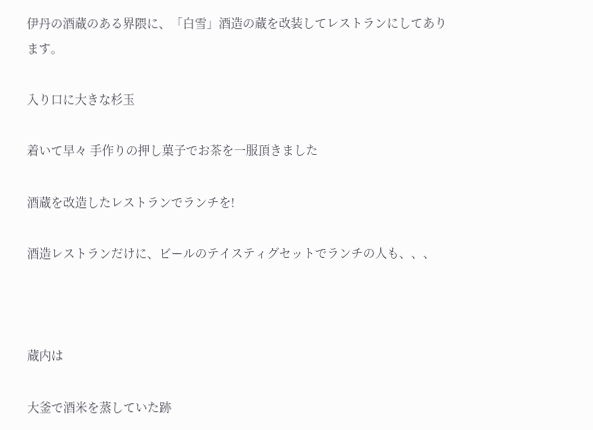伊丹の酒蔵のある界隈に、「白雪」酒造の蔵を改装してレストランにしてあります。

入り口に大きな杉玉

着いて早々 手作りの押し菓子でお茶を一服頂きました

酒蔵を改造したレストランでランチを!

酒造レストランだけに、ビールのテイスティグセットでランチの人も、、、



蔵内は

大釜で酒米を蒸していた跡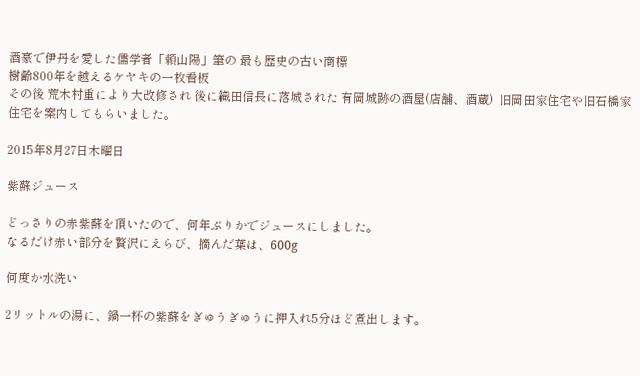酒豪で伊丹を愛した儒学者「頼山陽」筆の 最も歴史の古い商標
樹齢800年を越えるケヤキの一枚看板
その後 荒木村重により大改修され 後に織田信長に落城された 有岡城跡の酒屋(店舗、酒蔵)  旧岡田家住宅や旧石橋家住宅を案内してもらいました。

2015年8月27日木曜日

紫蘇ジュース

どっさりの赤紫蘇を頂いたので、何年ぶりかでジュースにしました。
なるだけ赤い部分を贅沢にえらび、摘んだ葉は、600g

何度か水洗い

2リットルの湯に、鍋一杯の紫蘇をぎゅうぎゅうに押入れ5分ほど煮出します。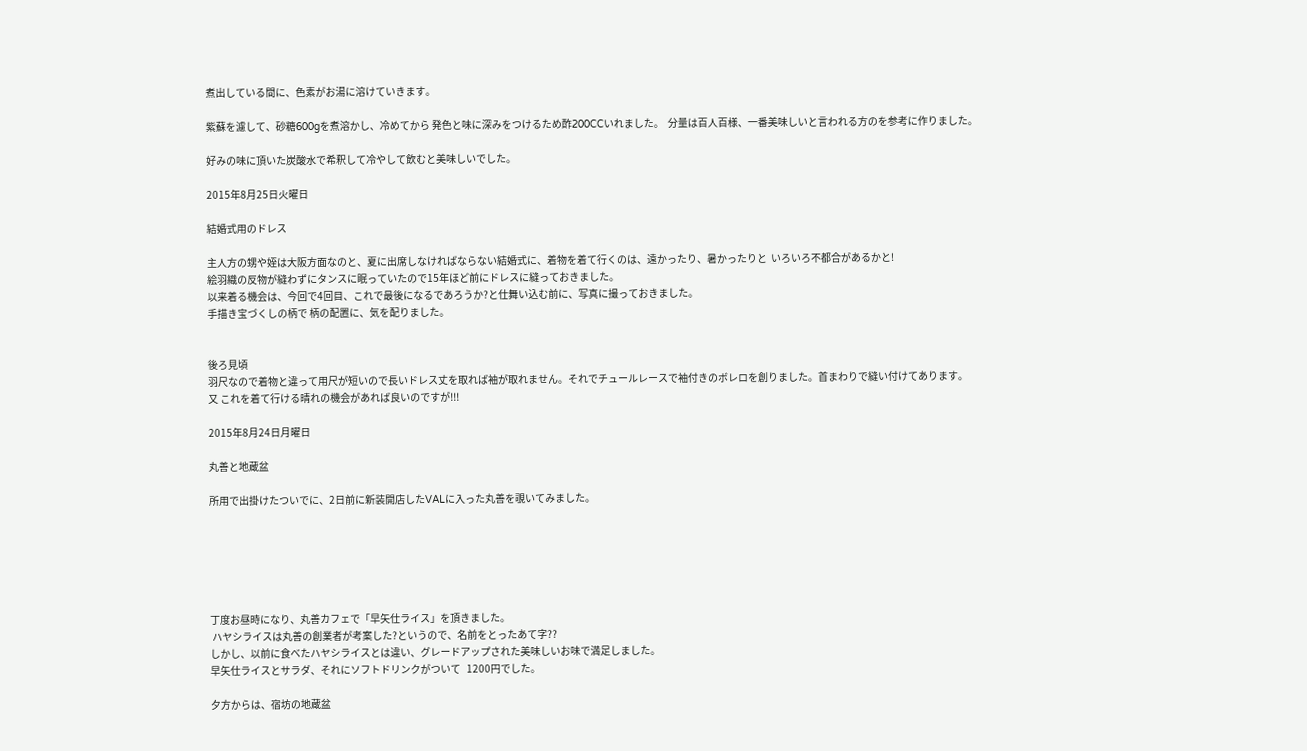煮出している間に、色素がお湯に溶けていきます。

紫蘇を濾して、砂糖600gを煮溶かし、冷めてから 発色と味に深みをつけるため酢200CCいれました。  分量は百人百様、一番美味しいと言われる方のを参考に作りました。

好みの味に頂いた炭酸水で希釈して冷やして飲むと美味しいでした。

2015年8月25日火曜日

結婚式用のドレス

主人方の甥や姪は大阪方面なのと、夏に出席しなければならない結婚式に、着物を着て行くのは、遠かったり、暑かったりと  いろいろ不都合があるかと!
絵羽織の反物が縫わずにタンスに眠っていたので15年ほど前にドレスに縫っておきました。
以来着る機会は、今回で4回目、これで最後になるであろうか?と仕舞い込む前に、写真に撮っておきました。
手描き宝づくしの柄で 柄の配置に、気を配りました。


後ろ見頃
羽尺なので着物と違って用尺が短いので長いドレス丈を取れば袖が取れません。それでチュールレースで袖付きのボレロを創りました。首まわりで縫い付けてあります。
又 これを着て行ける晴れの機会があれば良いのですが!!!

2015年8月24日月曜日

丸善と地蔵盆

所用で出掛けたついでに、2日前に新装開店したVALに入った丸善を覗いてみました。






丁度お昼時になり、丸善カフェで「早矢仕ライス」を頂きました。
 ハヤシライスは丸善の創業者が考案した?というので、名前をとったあて字??
しかし、以前に食べたハヤシライスとは違い、グレードアップされた美味しいお味で満足しました。
早矢仕ライスとサラダ、それにソフトドリンクがついて   1200円でした。

夕方からは、宿坊の地蔵盆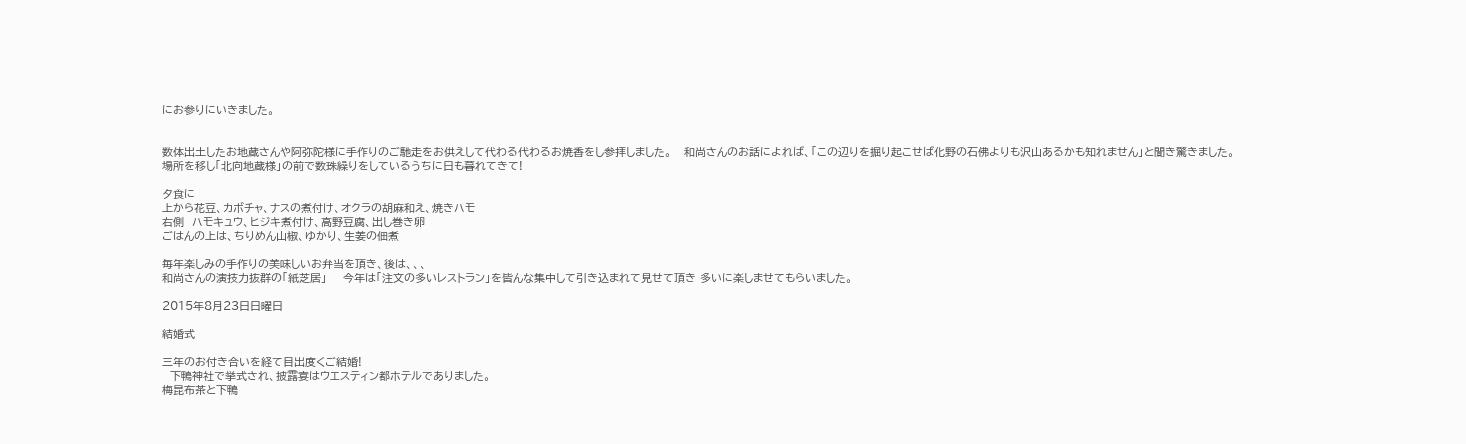にお参りにいきました。


数体出土したお地蔵さんや阿弥陀様に手作りのご馳走をお供えして代わる代わるお焼香をし参拝しました。   和尚さんのお話によれば、「この辺りを掘り起こせば化野の石佛よりも沢山あるかも知れません」と聞き驚きました。
場所を移し「北向地蔵様」の前で数珠繰りをしているうちに日も暮れてきて!

夕食に
上から花豆、カボチャ、ナスの煮付け、オクラの胡麻和え、焼きハモ
右側  ハモキュウ、ヒジキ煮付け、高野豆腐、出し巻き卵
ごはんの上は、ちりめん山椒、ゆかり、生姜の佃煮

毎年楽しみの手作りの美味しいお弁当を頂き、後は、、、
和尚さんの演技力抜群の「紙芝居」    今年は「注文の多いレストラン」を皆んな集中して引き込まれて見せて頂き 多いに楽しませてもらいました。

2015年8月23日日曜日

結婚式

三年のお付き合いを経て目出度くご結婚!
  下鴨神社で挙式され、披露宴はウエスティン都ホテルでありました。
梅昆布茶と下鴨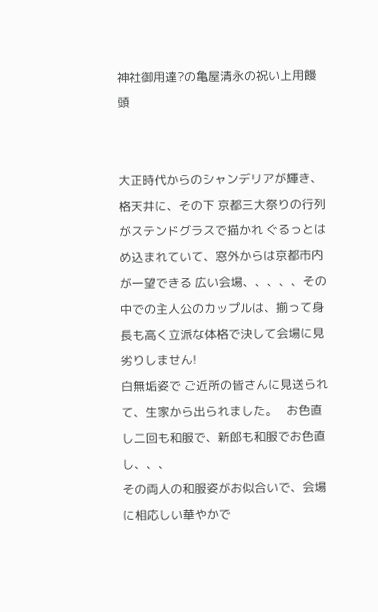神社御用達?の亀屋清永の祝い上用饅頭


大正時代からのシャンデリアが輝き、格天井に、その下 京都三大祭りの行列がステンドグラスで描かれ ぐるっとはめ込まれていて、窓外からは京都市内が一望できる 広い会場、、、、、その中での主人公のカップルは、揃って身長も高く立派な体格で決して会場に見劣りしません!
白無垢姿で ご近所の皆さんに見送られて、生家から出られました。   お色直し二回も和服で、新郎も和服でお色直し、、、
その両人の和服姿がお似合いで、会場に相応しい華やかで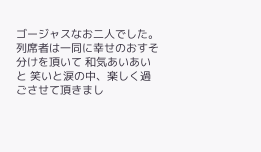ゴージャスなお二人でした。
列席者は一同に幸せのおすそ分けを頂いて 和気あいあいと 笑いと涙の中、楽しく過ごさせて頂きまし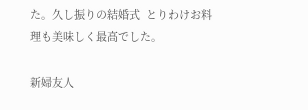た。久し振りの結婚式  とりわけお料理も美味しく最高でした。

新婦友人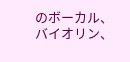のボーカル、バイオリン、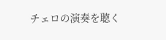チェロの演奏を聴く